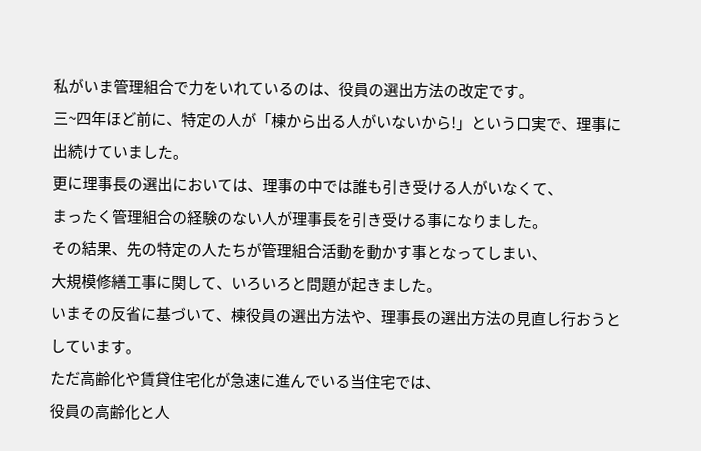私がいま管理組合で力をいれているのは、役員の選出方法の改定です。
三~四年ほど前に、特定の人が「棟から出る人がいないから!」という口実で、理事に出続けていました。
更に理事長の選出においては、理事の中では誰も引き受ける人がいなくて、
まったく管理組合の経験のない人が理事長を引き受ける事になりました。
その結果、先の特定の人たちが管理組合活動を動かす事となってしまい、
大規模修繕工事に関して、いろいろと問題が起きました。
いまその反省に基づいて、棟役員の選出方法や、理事長の選出方法の見直し行おうとしています。
ただ高齢化や賃貸住宅化が急速に進んでいる当住宅では、
役員の高齢化と人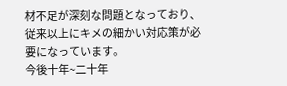材不足が深刻な問題となっており、
従来以上にキメの細かい対応策が必要になっています。
今後十年~二十年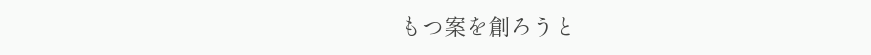もつ案を創ろうと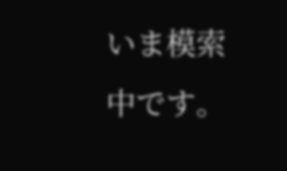いま模索中です。